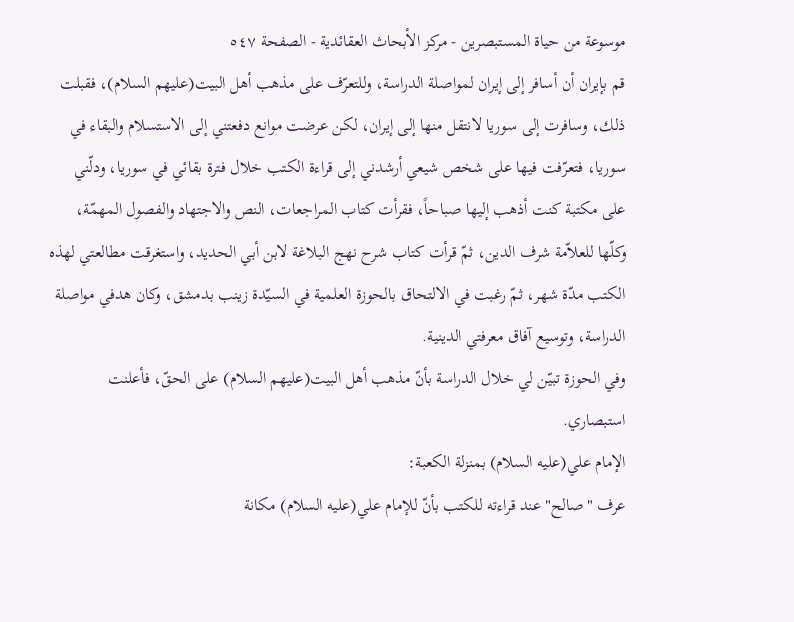موسوعة من حياة المستبصرين - مركز الأبحاث العقائدية - الصفحة ٥٤٧
قم بإيران أن أسافر إلى إيران لمواصلة الدراسة، وللتعرّف على مذهب أهل البيت(عليهم السلام)، فقبلت ذلك، وسافرت إلى سوريا لانتقل منها إلى إيران، لكن عرضت موانع دفعتني إلى الاستسلام والبقاء في سوريا، فتعرّفت فيها على شخص شيعي أرشدني إلى قراءة الكتب خلال فترة بقائي في سوريا، ودلّني على مكتبة كنت أذهب إليها صباحاً، فقرأت كتاب المراجعات، النص والاجتهاد والفصول المهمّة، وكلّها للعلاّمة شرف الدين، ثمّ قرأت كتاب شرح نهج البلاغة لابن أبي الحديد، واستغرقت مطالعتي لهذه الكتب مدّة شهر، ثمّ رغبت في الالتحاق بالحوزة العلمية في السيّدة زينب بدمشق، وكان هدفي مواصلة الدراسة، وتوسيع آفاق معرفتي الدينية.
وفي الحوزة تبيّن لي خلال الدراسة بأنّ مذهب أهل البيت(عليهم السلام) على الحقّ، فأعلنت استبصاري.
الإمام علي(عليه السلام) بمنزلة الكعبة:
عرف "صالح" عند قراءته للكتب بأنّ للإمام علي(عليه السلام) مكانة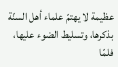عظيمة لا يهتمّ علماء أهل السنّة بذكرها، وتسليط الضوء عليها، فلمّا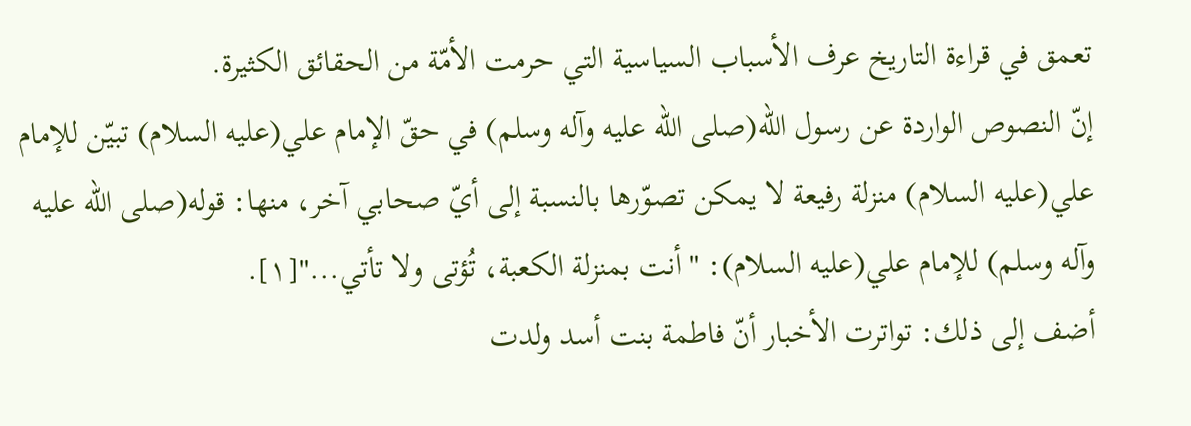تعمق في قراءة التاريخ عرف الأسباب السياسية التي حرمت الأمّة من الحقائق الكثيرة.
إنّ النصوص الواردة عن رسول الله(صلى الله عليه وآله وسلم) في حقّ الإمام علي(عليه السلام) تبيّن للإمام علي(عليه السلام) منزلة رفيعة لا يمكن تصوّرها بالنسبة إلى أيّ صحابي آخر، منها: قوله(صلى الله عليه وآله وسلم) للإمام علي(عليه السلام): "أنت بمنزلة الكعبة، تُؤتى ولا تأتي..."[١].
أضف إلى ذلك: تواترت الأخبار أنّ فاطمة بنت أسد ولدت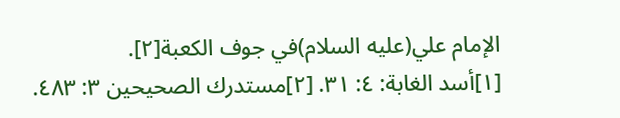الإمام علي(عليه السلام)في جوف الكعبة[٢].
[١]أسد الغابة: ٤: ٣١. [٢]مستدرك الصحيحين ٣: ٤٨٣.